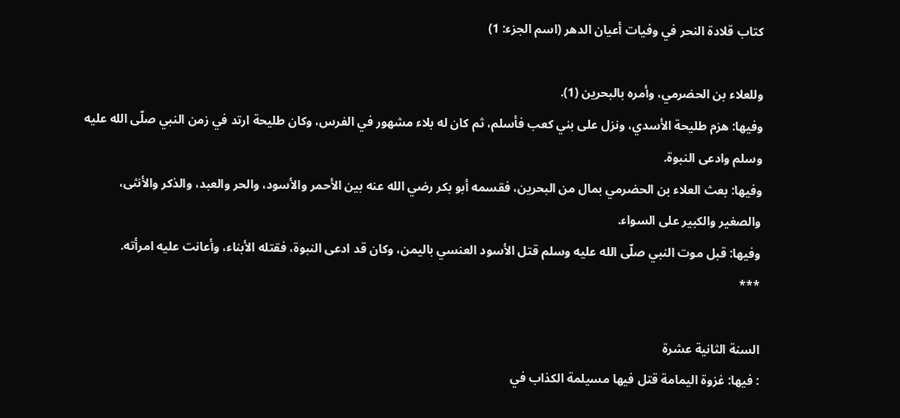كتاب قلادة النحر في وفيات أعيان الدهر (اسم الجزء: 1)

وللعلاء بن الحضرمي، وأمره بالبحرين (1).
وفيها: هزم طليحة الأسدي، ونزل على بني كعب فأسلم، ثم كان له بلاء مشهور في الفرس، وكان طليحة ارتد في زمن النبي صلّى الله عليه وسلم وادعى النبوة.
وفيها: بعث العلاء بن الحضرمي بمال من البحرين، فقسمه أبو بكر رضي الله عنه بين الأحمر والأسود، والحر والعبد، والذكر والأنثى، والصغير والكبير على السواء.
وفيها: قبل موت النبي صلّى الله عليه وسلم قتل الأسود العنسي باليمن، وكان قد ادعى النبوة، فقتله الأبناء، وأعانت عليه امرأته.
***

السنة الثانية عشرة
: فيها: غزوة اليمامة قتل فيها مسيلمة الكذاب في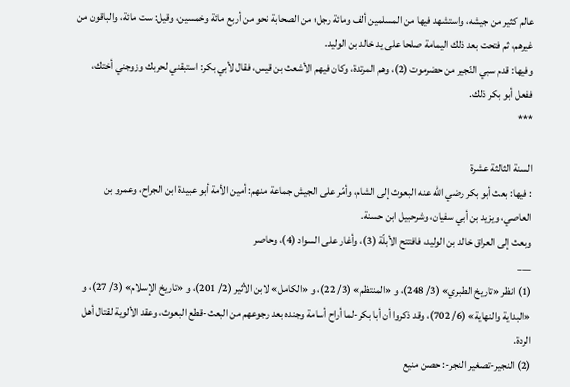عالم كثير من جيشه، واستشهد فيها من المسلمين ألف ومائة رجل؛ من الصحابة نحو من أربع مائة وخمسين، وقيل: ست مائة، والباقون من غيرهم، ثم فتحت بعد ذلك اليمامة صلحا على يد خالد بن الوليد.
وفيها: قدم سبي النّجير من حضرموت (2)، وهم المرتدة، وكان فيهم الأشعث بن قيس، فقال لأبي بكر: استبقني لحربك وزوجني أختك، ففعل أبو بكر ذلك.
***

السنة الثالثة عشرة
: فيها: بعث أبو بكر رضي الله عنه البعوث إلى الشام، وأمّر على الجيش جماعة منهم: أمين الأمة أبو عبيدة ابن الجراح، وعمرو بن العاصي، ويزيد بن أبي سفيان، وشرحبيل ابن حسنة.
وبعث إلى العراق خالد بن الوليد، فافتتح الأبلّة (3)، وأغار على السواد (4)، وحاصر
___
(1) انظر «تاريخ الطبري» (3/ 248)، و «المنتظم» (3/ 22)، و «الكامل» لابن الأثير (2/ 201)، و «تاريخ الإسلام» (3/ 27)، و «البداية والنهاية» (6/ 702)، وقد ذكروا أن أبا بكر-لما أراح أسامة وجنده بعد رجوعهم من البعث-قطع البعوث، وعقد الألوية لقتال أهل الردة.
(2) النجير-تصغير النجر-: حصن منيع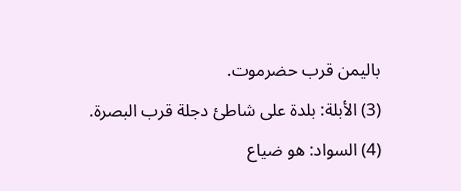باليمن قرب حضرموت.
(3) الأبلة: بلدة على شاطئ دجلة قرب البصرة.
(4) السواد: هو ضياع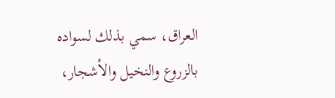العراق، سمي بذلك لسواده بالزروع والنخيل والأشجار،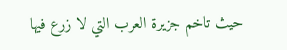حيث تاخم جزيرة العرب التي لا زرع فيها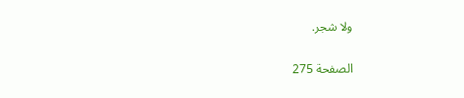ولا شجر.

الصفحة 275